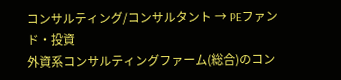コンサルティング/コンサルタント → PEファンド・投資
外資系コンサルティングファーム(総合)のコン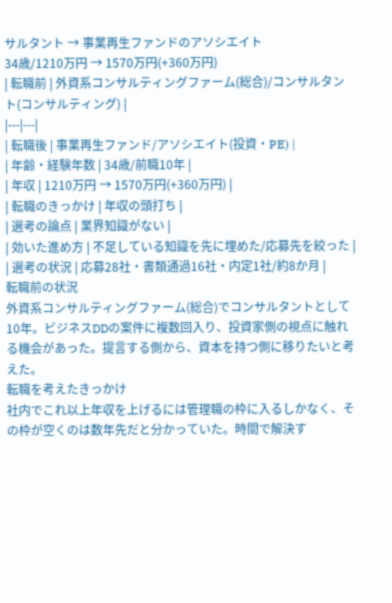サルタント → 事業再生ファンドのアソシエイト
34歳/1210万円 → 1570万円(+360万円)
| 転職前 | 外資系コンサルティングファーム(総合)/コンサルタント(コンサルティング) |
|---|---|
| 転職後 | 事業再生ファンド/アソシエイト(投資・PE) |
| 年齢・経験年数 | 34歳/前職10年 |
| 年収 | 1210万円 → 1570万円(+360万円) |
| 転職のきっかけ | 年収の頭打ち |
| 選考の論点 | 業界知識がない |
| 効いた進め方 | 不足している知識を先に埋めた/応募先を絞った |
| 選考の状況 | 応募28社・書類通過16社・内定1社/約8か月 |
転職前の状況
外資系コンサルティングファーム(総合)でコンサルタントとして10年。ビジネスDDの案件に複数回入り、投資家側の視点に触れる機会があった。提言する側から、資本を持つ側に移りたいと考えた。
転職を考えたきっかけ
社内でこれ以上年収を上げるには管理職の枠に入るしかなく、その枠が空くのは数年先だと分かっていた。時間で解決す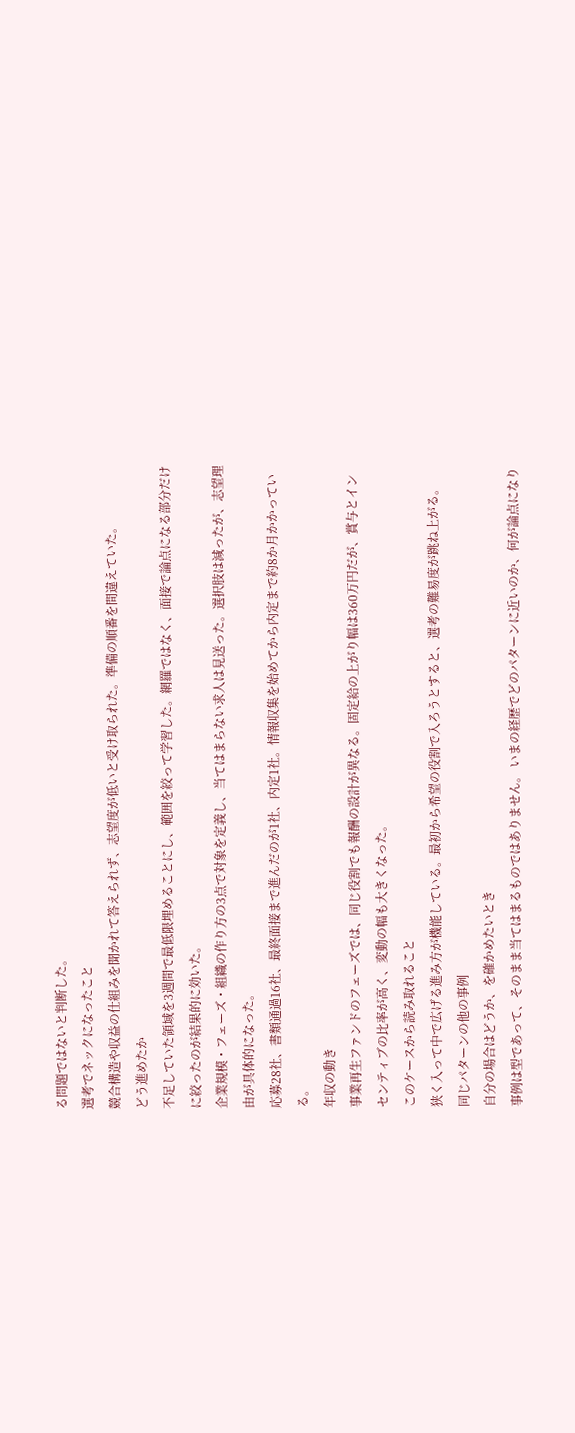る問題ではないと判断した。
選考でネックになったこと
競合構造や収益の仕組みを聞かれて答えられず、志望度が低いと受け取られた。準備の順番を間違えていた。
どう進めたか
不足していた領域を3週間で最低限埋めることにし、範囲を絞って学習した。網羅ではなく、面接で論点になる部分だけに絞ったのが結果的に効いた。
企業規模・フェーズ・組織の作り方の3点で対象を定義し、当てはまらない求人は見送った。選択肢は減ったが、志望理由が具体的になった。
応募28社、書類通過16社、最終面接まで進んだのが1社、内定1社。情報収集を始めてから内定まで約8か月かかっている。
年収の動き
事業再生ファンドのフェーズでは、同じ役割でも報酬の設計が異なる。固定給の上がり幅は360万円だが、賞与とインセンティブの比率が高く、変動の幅も大きくなった。
このケースから読み取れること
狭く入って中で広げる進み方が機能している。最初から希望の役割で入ろうとすると、選考の難易度が跳ね上がる。
同じパターンの他の事例
自分の場合はどうか、を確かめたいとき
事例は型であって、そのまま当てはまるものではありません。 いまの経歴でどのパターンに近いのか、何が論点になり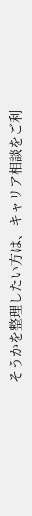そうかを整理したい方は、キャリア相談をご利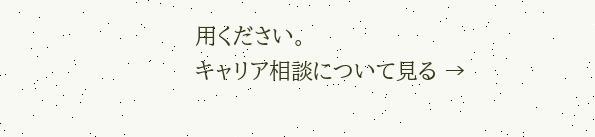用ください。
キャリア相談について見る →